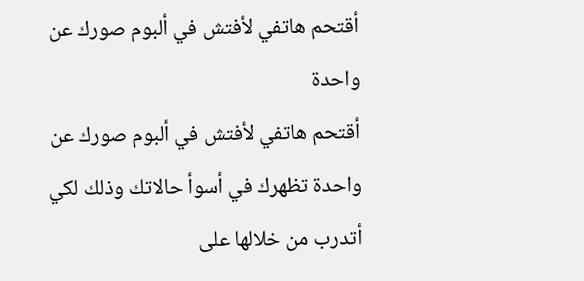أقتحم هاتفي لأفتش في ألبوم صورك عن واحدة
أقتحم هاتفي لأفتش في ألبوم صورك عن واحدة تظهرك في أسوأ حالاتك وذلك لكي أتدرب من خلالها على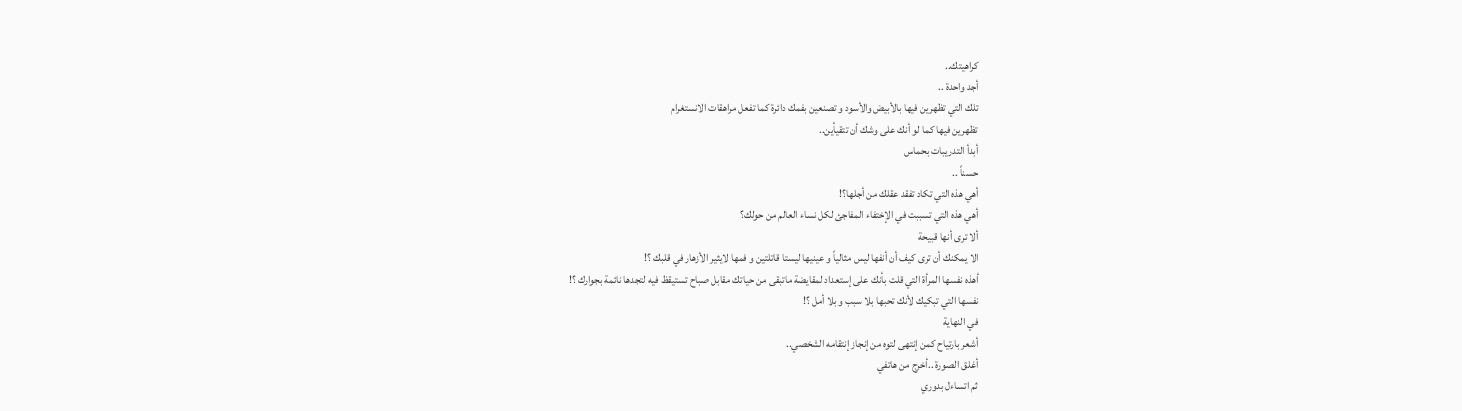كراهيتك..
أجد واحدة ..
تلك التي تظهرين فيها بالأبيض والأسود و تصنعين بفمك دائرة كما تفعل مراهقات الانستغرام
تظهرين فيها كما لو أنك على وشك أن تتقيأين..
أبدأ التدريبات بحماس
حسناً ..
أهي هذه التي تكاد تفقد عقلك من أجلها؟!
أهي هذه التي تسببت في الإختفاء المفاجئ لكل نساء العالم من حولك؟
ألا ترى أنها قبيحة
الا يمكنك أن ترى كيف أن أنفها ليس مثالياً و عينيها ليستا قاتلتين و فمها لايثير الأزهار في قلبك ؟!
أهذه نفسها المرأة التي قلت بأنك على إستعداد لمقايضة ماتبقى من حياتك مقابل صباح تستيقظ فيه لتجدها نائمة بجوارك ؟!
نفسها التي تبكيك لأنك تحبها بلا سبب و بلا أمل ؟!
في النهاية
أشعر بارتياح كمن إنتهى لتوه من إنجاز إنتقامه الشخصي..
أغلق الصورة ..أخرج من هاتفي
ثم اتساءل بدوري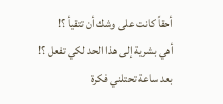أحقاً كانت على وشك أن تتقيأ ؟!
أهي بشرية إلى هذا الحد لكي تفعل ؟!
بعد ساعة تحتلني فكرة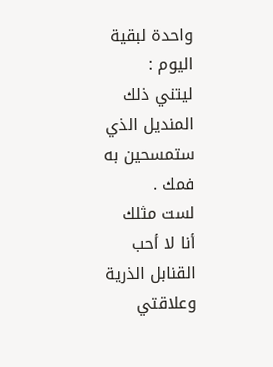واحدة لبقية اليوم :
ليتني ذلك المنديل الذي ستمسحين به فمك .
لست مثلك
أنا لا أحب القنابل الذرية
وعلاقتي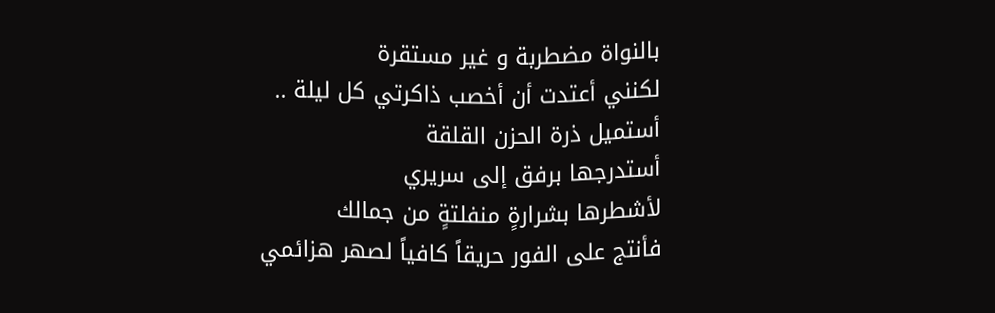بالنواة مضطربة و غير مستقرة
لكنني أعتدت أن أخصب ذاكرتي كل ليلة ..
أستميل ذرة الحزن القلقة
أستدرجها برفق إلى سريري
لأشطرها بشرارةٍ منفلتةٍ من جمالك
فأنتج على الفور حريقاً كافياً لصهر هزائمي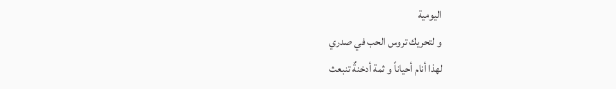اليومية
و لتحريك تروس الحب في صدري
لهذا أنام أحياناً و ثمة أدخنةٌ تنبعث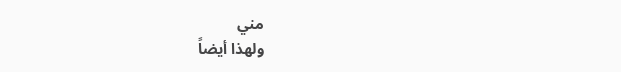مني
ولهذا أيضاً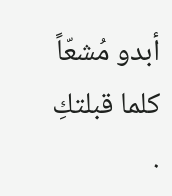أبدو مُشعّاً كلما قبلتكِ .